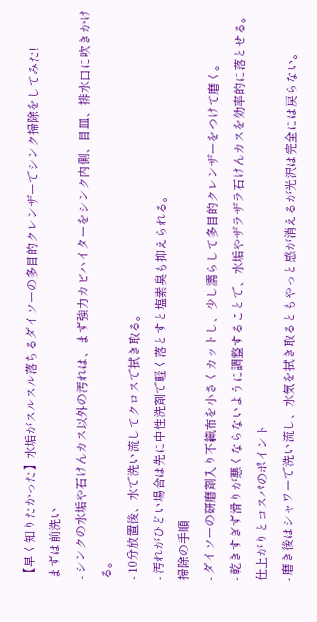【早く知りたかった】水垢がスルスル落ちるダイソーの多目的クレンザーでシンク掃除をしてみた!
まずは前洗い
- シンクの水垢や石けんカス以外の汚れは、まず強力カビハイターをシンク内側、目皿、排水口に吹きかける。
- 10分放置後、水で洗い流してクロスで拭き取る。
- 汚れがひどい場合は先に中性洗剤で軽く落とすと塩素臭も抑えられる。
掃除の手順
- ダイソーの研磨剤入り不織布を小さくカットし、少し濡らして多目的クレンザーをつけて磨く。
- 乾きすぎず滑りが悪くならないように調整することで、水垢やザラザラ石けんカスを効率的に落とせる。
仕上がりとコスパのポイント
- 磨き後はシャワーで洗い流し、水気を拭き取るともやっと感が消えるが光沢は完全には戻らない。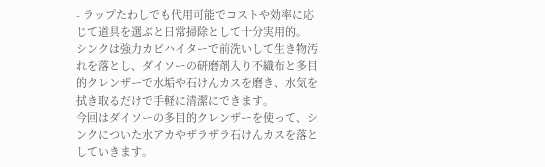- ラップたわしでも代用可能でコストや効率に応じて道具を選ぶと日常掃除として十分実用的。
シンクは強力カビハイターで前洗いして生き物汚れを落とし、ダイソーの研磨剤入り不織布と多目的クレンザーで水垢や石けんカスを磨き、水気を拭き取るだけで手軽に清潔にできます。
今回はダイソーの多目的クレンザーを使って、シンクについた水アカやザラザラ石けんカスを落としていきます。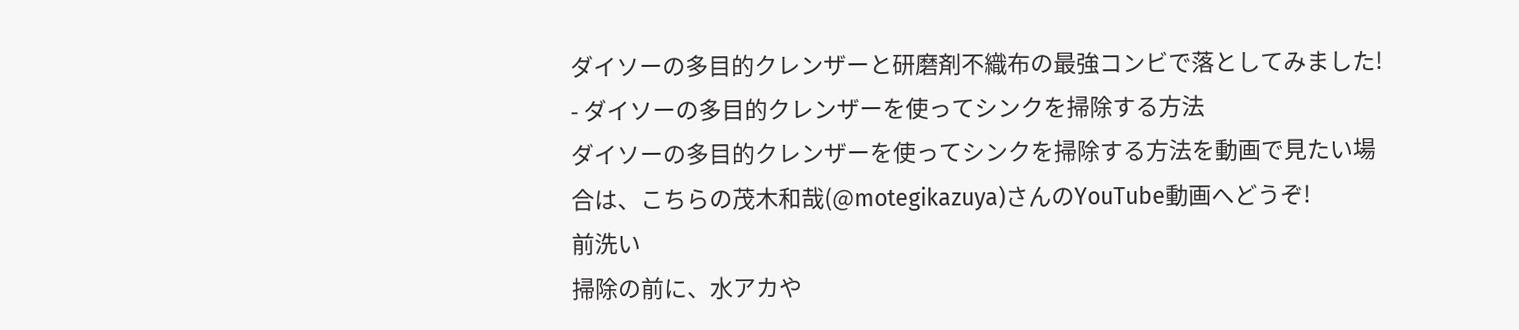ダイソーの多目的クレンザーと研磨剤不織布の最強コンビで落としてみました!
- ダイソーの多目的クレンザーを使ってシンクを掃除する方法
ダイソーの多目的クレンザーを使ってシンクを掃除する方法を動画で見たい場合は、こちらの茂木和哉(@motegikazuya)さんのYouTube動画へどうぞ!
前洗い
掃除の前に、水アカや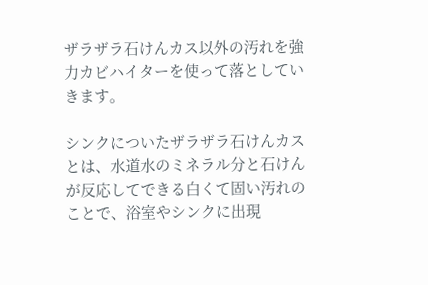ザラザラ石けんカス以外の汚れを強力カビハイターを使って落としていきます。

シンクについたザラザラ石けんカスとは、水道水のミネラル分と石けんが反応してできる白くて固い汚れのことで、浴室やシンクに出現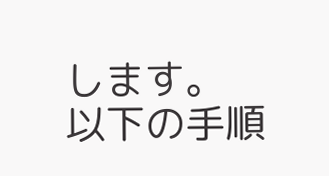します。
以下の手順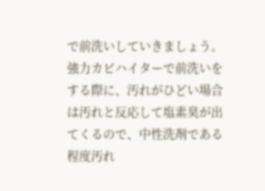で前洗いしていきましょう。
強力カビハイターで前洗いをする際に、汚れがひどい場合は汚れと反応して塩素臭が出てくるので、中性洗剤である程度汚れ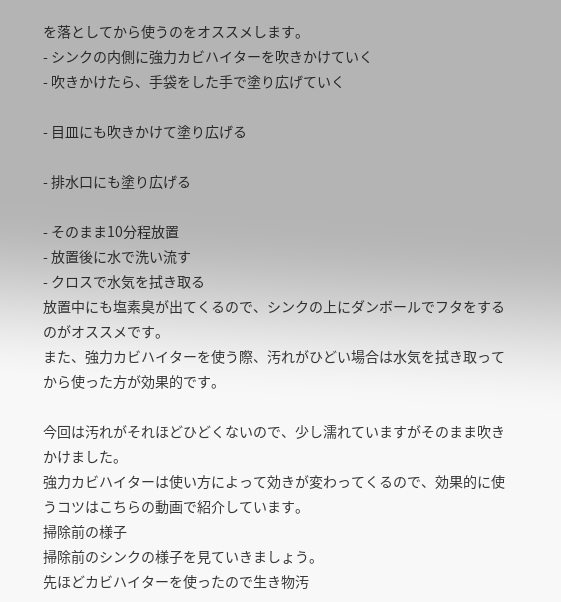を落としてから使うのをオススメします。
- シンクの内側に強力カビハイターを吹きかけていく
- 吹きかけたら、手袋をした手で塗り広げていく

- 目皿にも吹きかけて塗り広げる

- 排水口にも塗り広げる

- そのまま10分程放置
- 放置後に水で洗い流す
- クロスで水気を拭き取る
放置中にも塩素臭が出てくるので、シンクの上にダンボールでフタをするのがオススメです。
また、強力カビハイターを使う際、汚れがひどい場合は水気を拭き取ってから使った方が効果的です。

今回は汚れがそれほどひどくないので、少し濡れていますがそのまま吹きかけました。
強力カビハイターは使い方によって効きが変わってくるので、効果的に使うコツはこちらの動画で紹介しています。
掃除前の様子
掃除前のシンクの様子を見ていきましょう。
先ほどカビハイターを使ったので生き物汚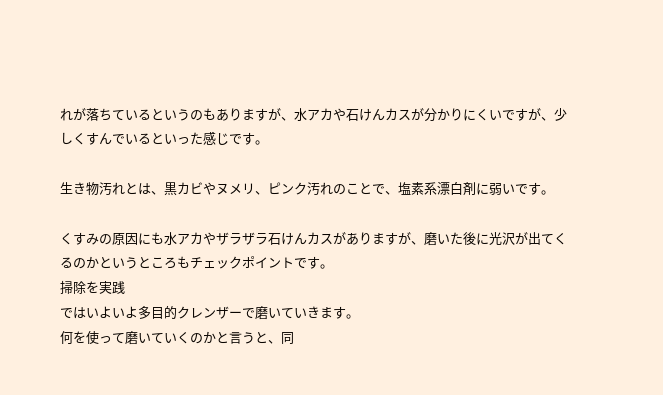れが落ちているというのもありますが、水アカや石けんカスが分かりにくいですが、少しくすんでいるといった感じです。

生き物汚れとは、黒カビやヌメリ、ピンク汚れのことで、塩素系漂白剤に弱いです。

くすみの原因にも水アカやザラザラ石けんカスがありますが、磨いた後に光沢が出てくるのかというところもチェックポイントです。
掃除を実践
ではいよいよ多目的クレンザーで磨いていきます。
何を使って磨いていくのかと言うと、同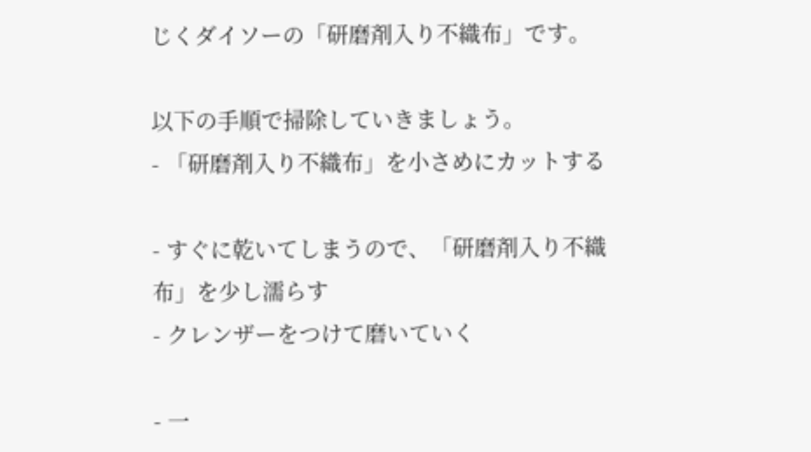じくダイソーの「研磨剤入り不織布」です。

以下の手順で掃除していきましょう。
- 「研磨剤入り不織布」を小さめにカットする

- すぐに乾いてしまうので、「研磨剤入り不織布」を少し濡らす
- クレンザーをつけて磨いていく

- 一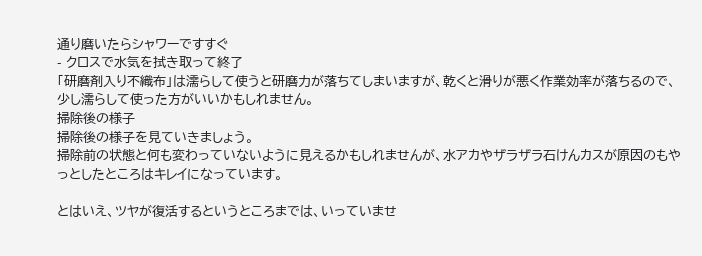通り磨いたらシャワーですすぐ
- クロスで水気を拭き取って終了
「研磨剤入り不織布」は濡らして使うと研磨力が落ちてしまいますが、乾くと滑りが悪く作業効率が落ちるので、少し濡らして使った方がいいかもしれません。
掃除後の様子
掃除後の様子を見ていきましょう。
掃除前の状態と何も変わっていないように見えるかもしれませんが、水アカやザラザラ石けんカスが原因のもやっとしたところはキレイになっています。

とはいえ、ツヤが復活するというところまでは、いっていませ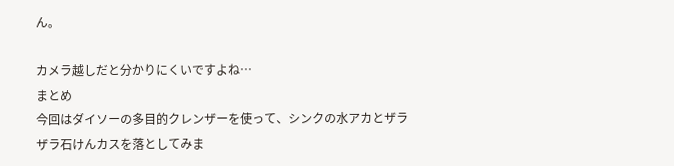ん。

カメラ越しだと分かりにくいですよね…
まとめ
今回はダイソーの多目的クレンザーを使って、シンクの水アカとザラザラ石けんカスを落としてみま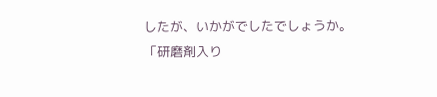したが、いかがでしたでしょうか。
「研磨剤入り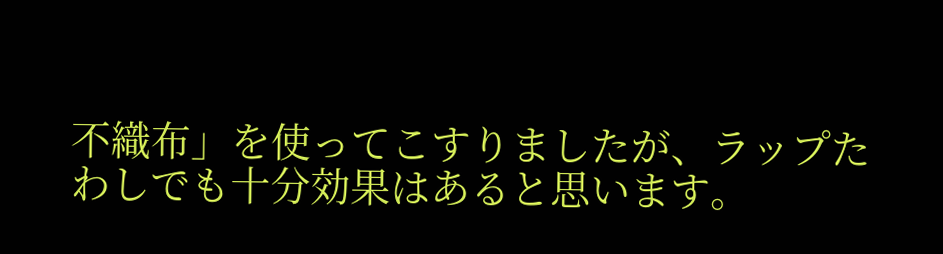不織布」を使ってこすりましたが、ラップたわしでも十分効果はあると思います。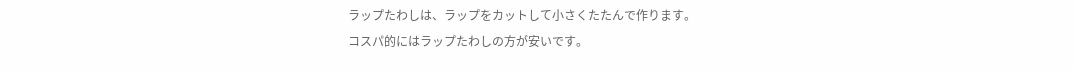ラップたわしは、ラップをカットして小さくたたんで作ります。
コスパ的にはラップたわしの方が安いです。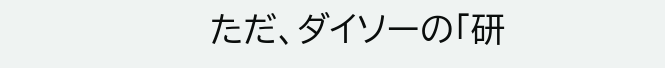ただ、ダイソーの「研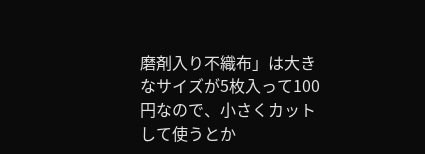磨剤入り不織布」は大きなサイズが5枚入って100円なので、小さくカットして使うとか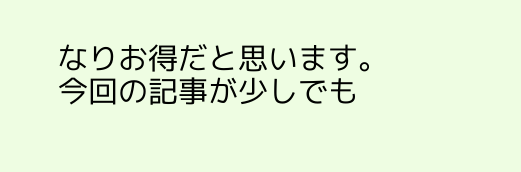なりお得だと思います。
今回の記事が少しでも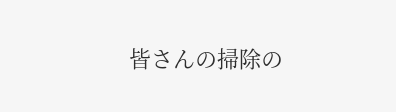皆さんの掃除の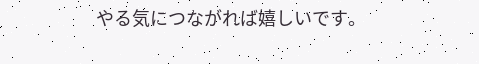やる気につながれば嬉しいです。